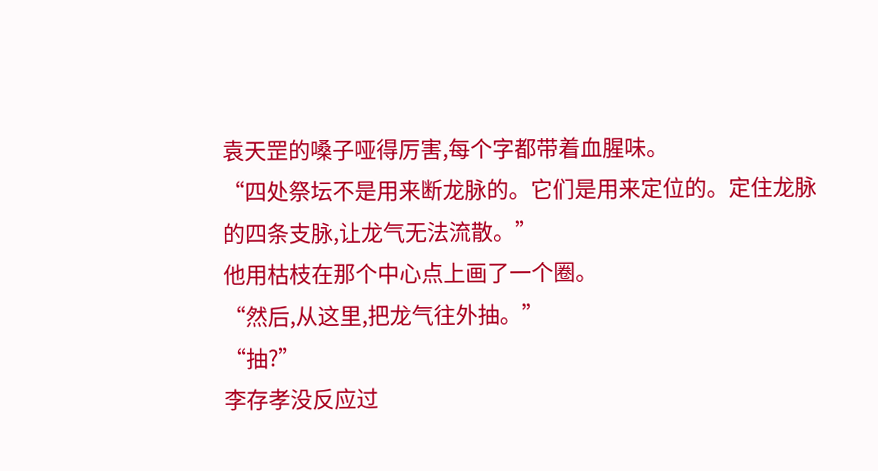袁天罡的嗓子哑得厉害,每个字都带着血腥味。
“四处祭坛不是用来断龙脉的。它们是用来定位的。定住龙脉的四条支脉,让龙气无法流散。”
他用枯枝在那个中心点上画了一个圈。
“然后,从这里,把龙气往外抽。”
“抽?”
李存孝没反应过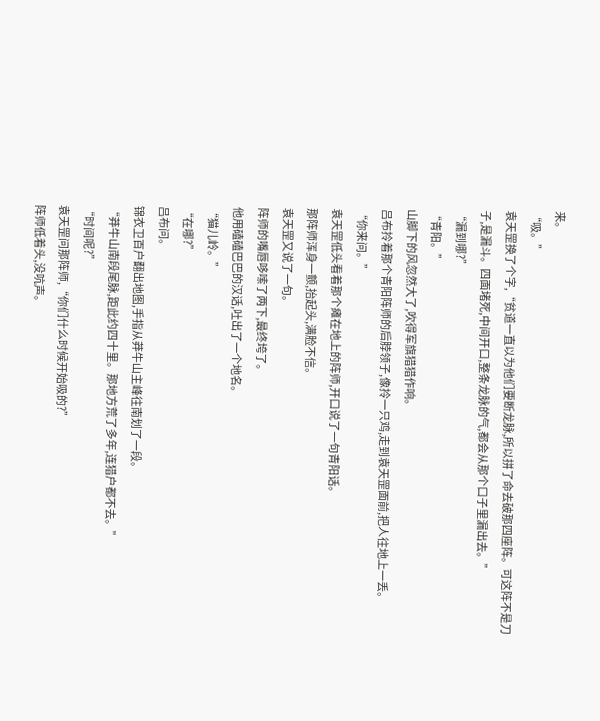来。
“吸。”
袁天罡换了个字,“贫道一直以为他们要断龙脉,所以拼了命去破那四座阵。可这阵不是刀子,是漏斗。四面堵死,中间开口,整条龙脉的气,都会从那个口子里漏出去。”
“漏到哪?”
“青阳。”
山脚下的风忽然大了,吹得军旗猎猎作响。
吕布拎着那个青阳阵师的后脖领子,像拎一只鸡,走到袁天罡面前,把人往地上一丢。
“你来问。”
袁天罡低头看着那个瘫在地上的阵师,开口说了一句青阳话。
那阵师浑身一颤,抬起头,满脸不信。
袁天罡又说了一句。
阵师的嘴唇哆嗦了两下,最终垮了。
他用磕磕巴巴的汉话,吐出了一个地名。
“猫儿岭。”
“在哪?”
吕布问。
锦衣卫百户翻出地图,手指从莽牛山主峰往南划了一段。
“莽牛山南段尾脉,距此约四十里。那地方荒了多年,连猎户都不去。”
“时间呢?”
袁天罡问那阵师,“你们什么时候开始吸的?”
阵师低着头,没吭声。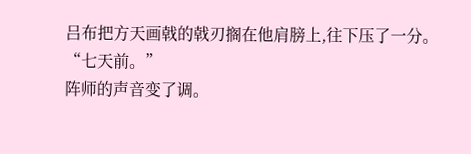吕布把方天画戟的戟刃搁在他肩膀上,往下压了一分。
“七天前。”
阵师的声音变了调。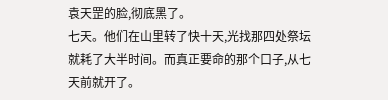袁天罡的脸,彻底黑了。
七天。他们在山里转了快十天,光找那四处祭坛就耗了大半时间。而真正要命的那个口子,从七天前就开了。